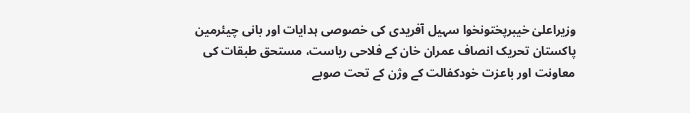وزیراعلیٰ خیبرپختونخوا سہیل آفریدی کی خصوصی ہدایات اور بانی چیئرمین پاکستان تحریک انصاف عمران خان کے فلاحی ریاست، مستحق طبقات کی معاونت اور باعزت خودکفالت کے وژن کے تحت صوبے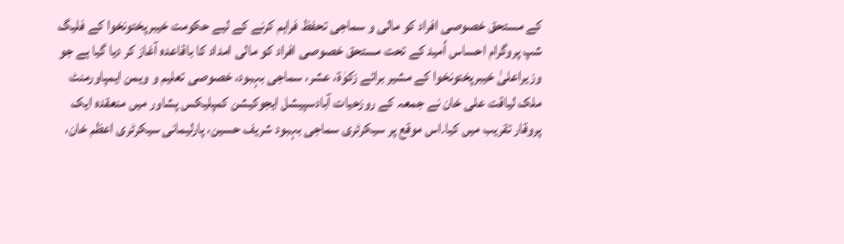کے مستحق خصوصی افراد کو مالی و سماجی تحفظ فراہم کرنے کے لیے حکومت خیبرپختونخوا کے فلیگ شپ پروگرام احساس اُمید کے تحت مستحق خصوصی افراد کو مالی امداد کا باقاعدہ آغاز کر دیا گیا ہے جو وزیراعلیٰ خیبرپختونخوا کے مشیر برائے زکوٰۃ، عشر، سماجی بہبود، خصوصی تعلیم و ویمن ایمپاورمنٹ ملک لیاقت علی خان نے جمعہ کے روزحیات آبادسپیشل ایجوکیشن کمپلیکس پشاور میں منعقدہ ایک پروقار تقریب میں کیا۔اس موقع پر سیکرٹری سماجی بہبود شریف حسین، پارلیمانی سیکرٹری اعظم خان،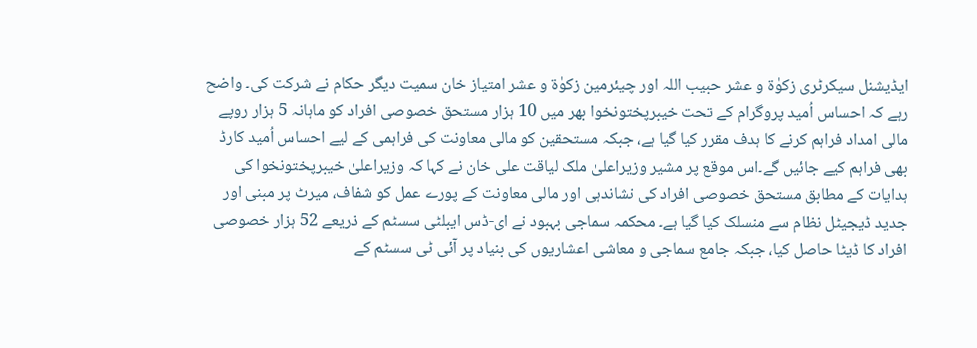ایڈیشنل سیکرٹری زکوٰۃ و عشر حبیب اللہ اور چیئرمین زکوٰۃ و عشر امتیاز خان سمیت دیگر حکام نے شرکت کی۔ واضح رہے کہ احساس اُمید پروگرام کے تحت خیبرپختونخوا بھر میں 10 ہزار مستحق خصوصی افراد کو ماہانہ 5 ہزار روپے مالی امداد فراہم کرنے کا ہدف مقرر کیا گیا ہے، جبکہ مستحقین کو مالی معاونت کی فراہمی کے لیے احساس اُمید کارڈ بھی فراہم کیے جائیں گے۔اس موقع پر مشیر وزیراعلیٰ ملک لیاقت علی خان نے کہا کہ وزیراعلیٰ خیبرپختونخوا کی ہدایات کے مطابق مستحق خصوصی افراد کی نشاندہی اور مالی معاونت کے پورے عمل کو شفاف، میرٹ پر مبنی اور جدید ڈیجیٹل نظام سے منسلک کیا گیا ہے۔ محکمہ سماجی بہبود نے ای-ڈس ایبلٹی سسٹم کے ذریعے 52 ہزار خصوصی افراد کا ڈیٹا حاصل کیا، جبکہ جامع سماجی و معاشی اعشاریوں کی بنیاد پر آئی ٹی سسٹم کے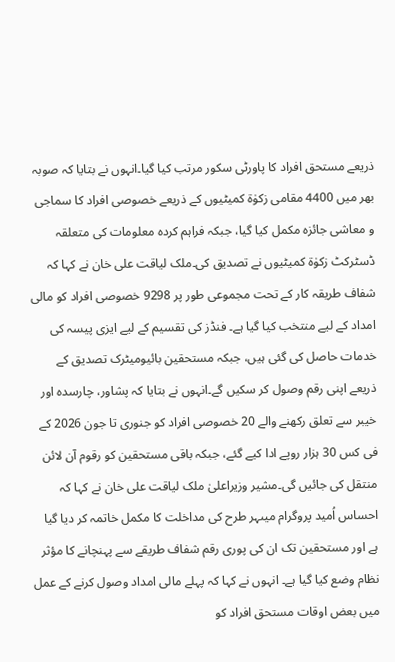ذریعے مستحق افراد کا پاورٹی سکور مرتب کیا گیا۔انہوں نے بتایا کہ صوبہ بھر میں 4400 مقامی زکوٰۃ کمیٹیوں کے ذریعے خصوصی افراد کا سماجی و معاشی جائزہ مکمل کیا گیا، جبکہ فراہم کردہ معلومات کی متعلقہ ڈسٹرکٹ زکوٰۃ کمیٹیوں نے تصدیق کی۔ملک لیاقت علی خان نے کہا کہ شفاف طریقہ کار کے تحت مجموعی طور پر 9298 خصوصی افراد کو مالی امداد کے لیے منتخب کیا گیا ہے۔ فنڈز کی تقسیم کے لیے ایزی پیسہ کی خدمات حاصل کی گئی ہیں، جبکہ مستحقین بائیومیٹرک تصدیق کے ذریعے اپنی رقم وصول کر سکیں گے۔انہوں نے بتایا کہ پشاور، چارسدہ اور خیبر سے تعلق رکھنے والے 20 خصوصی افراد کو جنوری تا جون 2026 کے فی کس 30 ہزار روپے ادا کیے گئے، جبکہ باقی مستحقین کو رقوم آن لائن منتقل کی جائیں گی۔مشیر وزیراعلیٰ ملک لیاقت علی خان نے کہا کہ احساس اُمید پروگرام میںہر طرح کی مداخلت کا مکمل خاتمہ کر دیا گیا ہے اور مستحقین تک ان کی پوری رقم شفاف طریقے سے پہنچانے کا مؤثر نظام وضع کیا گیا ہے۔ انہوں نے کہا کہ پہلے مالی امداد وصول کرنے کے عمل میں بعض اوقات مستحق افراد کو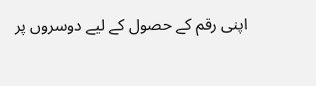اپنی رقم کے حصول کے لیے دوسروں پر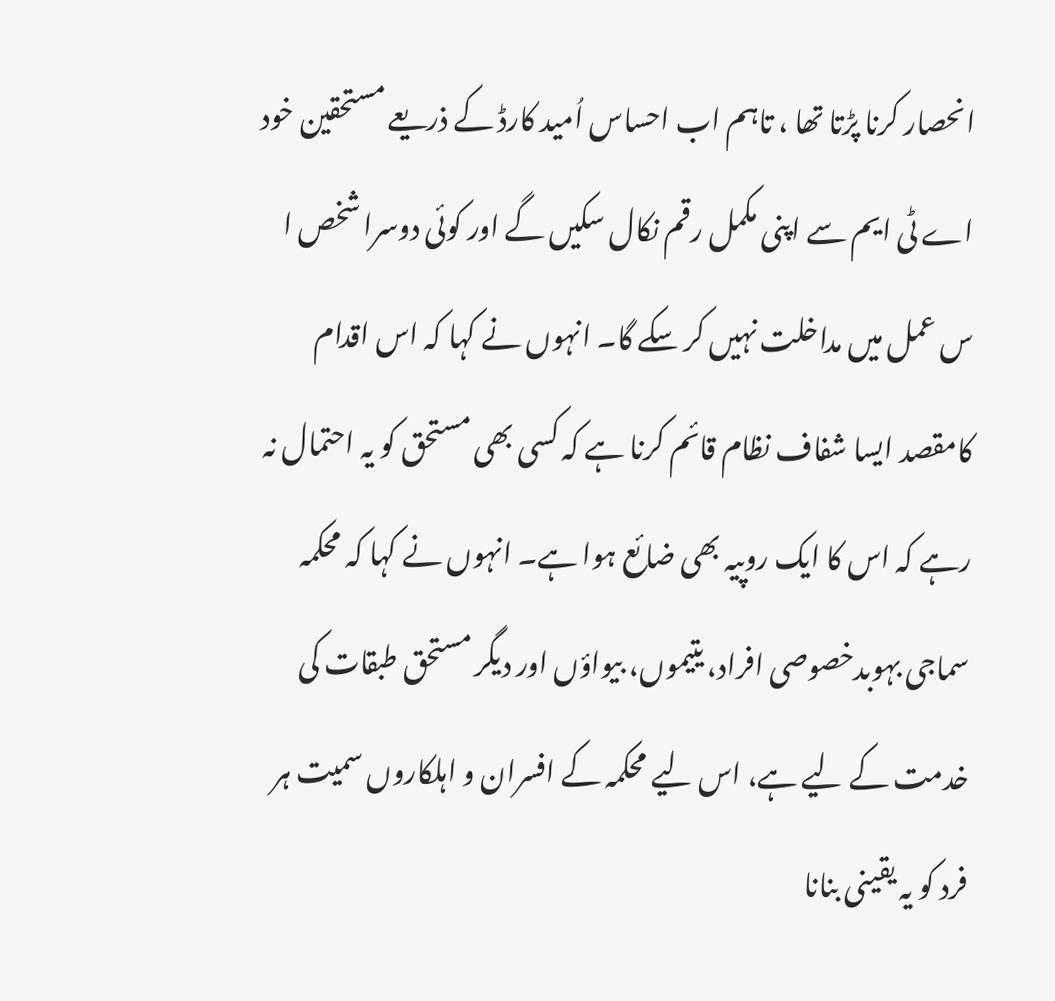انحصار کرنا پڑتا تھا ، تاہم اب احساس اُمید کارڈ کے ذریعے مستحقین خود اے ٹی ایم سے اپنی مکمل رقم نکال سکیں گے اور کوئی دوسرا شخص ا س عمل میں مداخلت نہیں کر سکے گا۔ انہوں نے کہا کہ اس اقدام کامقصد ایسا شفاف نظام قائم کرنا ہے کہ کسی بھی مستحق کو یہ احتمال نہ رہے کہ اس کا ایک روپیہ بھی ضائع ہوا ہے۔ انہوں نے کہا کہ محکمہ سماجی بہوبدخصوصی افراد، یتیموں، بیواؤں اور دیگر مستحق طبقات کی خدمت کے لیے ہے، اس لیے محکمہ کے افسران و اہلکاروں سمیت ہر فرد کو یہ یقینی بنانا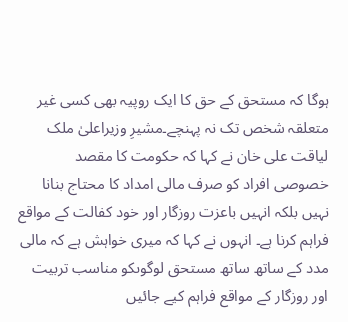ہوگا کہ مستحق کے حق کا ایک روپیہ بھی کسی غیر متعلقہ شخص تک نہ پہنچے۔مشیرِ وزیراعلیٰ ملک لیاقت علی خان نے کہا کہ حکومت کا مقصد خصوصی افراد کو صرف مالی امداد کا محتاج بنانا نہیں بلکہ انہیں باعزت روزگار اور خود کفالت کے مواقع فراہم کرنا ہے۔ انہوں نے کہا کہ میری خواہش ہے کہ مالی مدد کے ساتھ ساتھ مستحق لوگوںکو مناسب تربیت اور روزگار کے مواقع فراہم کیے جائیں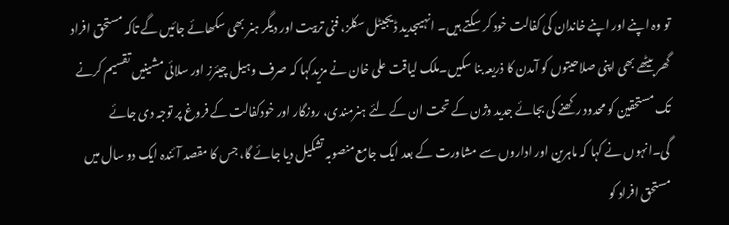تو وہ اپنے اور اپنے خاندان کی کفالت خود کر سکتے ہیں۔ انہیںجدید ڈیجیٹل سکلز، فنی تربیت اور دیگر ہنر بھی سکھائے جائیں گے تاکہ مستحق افراد گھر بیٹھے بھی اپنی صلاحیتوں کو آمدن کا ذریعہ بنا سکیں۔ملک لیاقت علی خان نے مزیدکہا کہ صرف وہیل چیئرز اور سلائی مشینیں تقسیم کرنے تک مستحقین کو محدود رکھنے کی بجائے جدید وژن کے تحت ان کے لئے ہنرمندی، روزگار اور خودکفالت کے فروغ پر توجہ دی جائے گی۔انہوں نے کہا کہ ماہرین اور اداروں سے مشاورت کے بعد ایک جامع منصوبہ تشکیل دیا جائے گا، جس کا مقصد آئندہ ایک دو سال میں مستحق افراد کو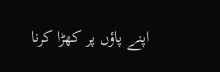اپنے پاؤں پر کھڑا کرنا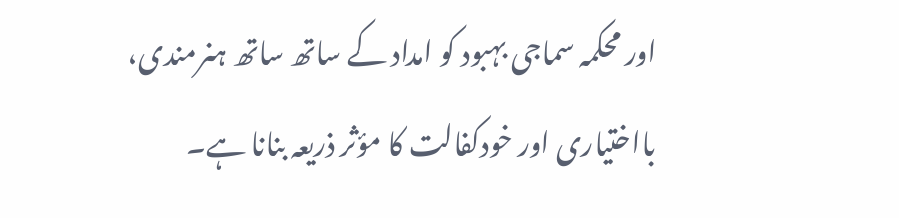اور محکمہ سماجی بہبود کو امداد کے ساتھ ساتھ ہنرمندی، بااختیاری اور خودکفالت کا مؤثر ذریعہ بنانا ہے۔